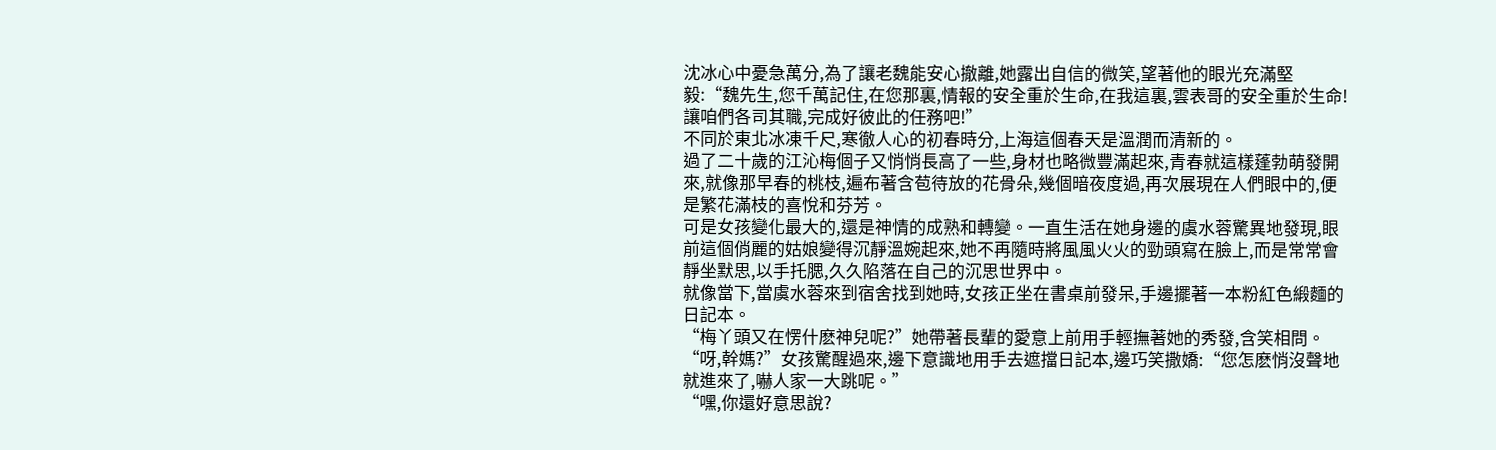沈冰心中憂急萬分,為了讓老魏能安心撤離,她露出自信的微笑,望著他的眼光充滿堅毅:“魏先生,您千萬記住,在您那裏,情報的安全重於生命,在我這裏,雲表哥的安全重於生命!讓咱們各司其職,完成好彼此的任務吧!”
不同於東北冰凍千尺,寒徹人心的初春時分,上海這個春天是溫潤而清新的。
過了二十歲的江沁梅個子又悄悄長高了一些,身材也略微豐滿起來,青春就這樣蓬勃萌發開來,就像那早春的桃枝,遍布著含苞待放的花骨朵,幾個暗夜度過,再次展現在人們眼中的,便是繁花滿枝的喜悅和芬芳。
可是女孩變化最大的,還是神情的成熟和轉變。一直生活在她身邊的虞水蓉驚異地發現,眼前這個俏麗的姑娘變得沉靜溫婉起來,她不再隨時將風風火火的勁頭寫在臉上,而是常常會靜坐默思,以手托腮,久久陷落在自己的沉思世界中。
就像當下,當虞水蓉來到宿舍找到她時,女孩正坐在書桌前發呆,手邊擺著一本粉紅色緞麵的日記本。
“梅丫頭又在愣什麽神兒呢?”她帶著長輩的愛意上前用手輕撫著她的秀發,含笑相問。
“呀,幹媽?”女孩驚醒過來,邊下意識地用手去遮擋日記本,邊巧笑撒嬌:“您怎麽悄沒聲地就進來了,嚇人家一大跳呢。”
“嘿,你還好意思說?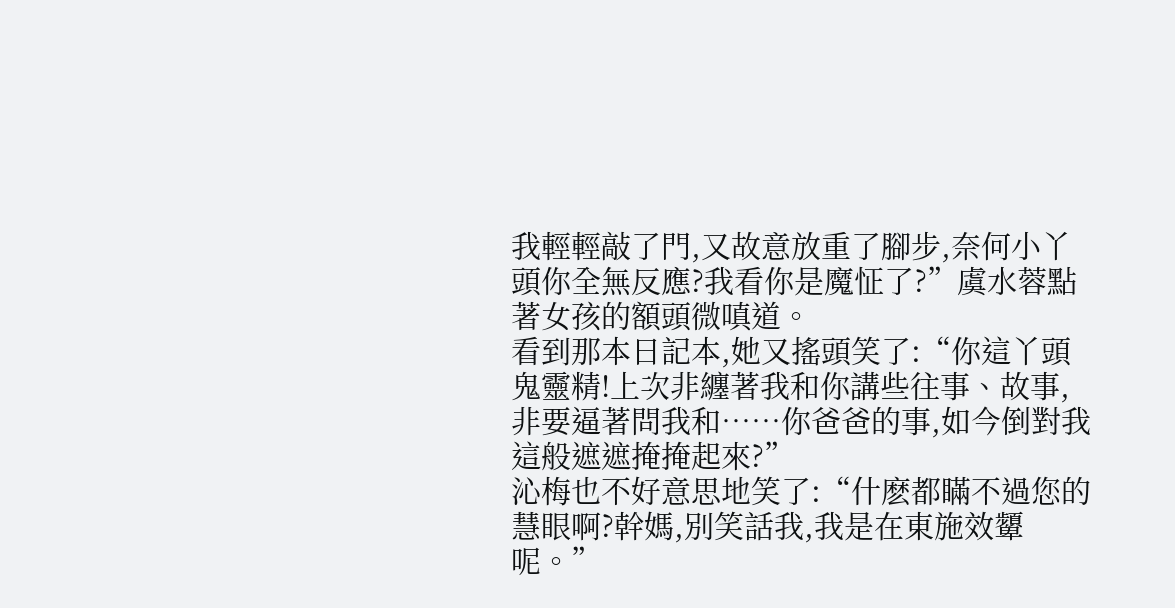我輕輕敲了門,又故意放重了腳步,奈何小丫頭你全無反應?我看你是魔怔了?”虞水蓉點著女孩的額頭微嗔道。
看到那本日記本,她又搖頭笑了:“你這丫頭鬼靈精!上次非纏著我和你講些往事、故事,非要逼著問我和……你爸爸的事,如今倒對我這般遮遮掩掩起來?”
沁梅也不好意思地笑了:“什麽都瞞不過您的慧眼啊?幹媽,別笑話我,我是在東施效顰呢。”